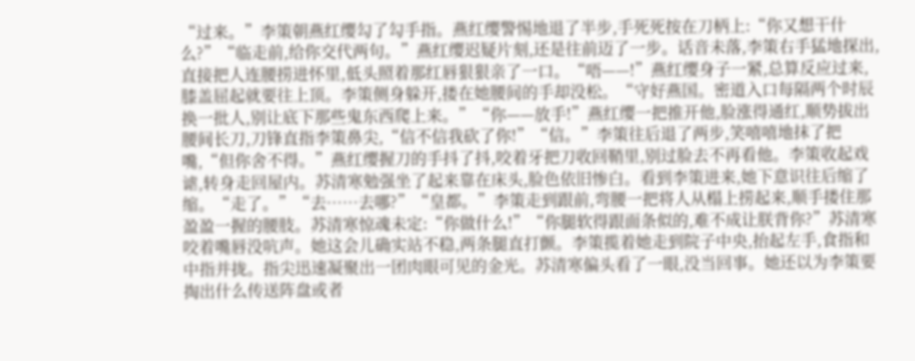“过来。”李策朝燕红缨勾了勾手指。燕红缨警惕地退了半步,手死死按在刀柄上:“你又想干什么?”“临走前,给你交代两句。”燕红缨迟疑片刻,还是往前迈了一步。话音未落,李策右手猛地探出,直接把人连腰捞进怀里,低头照着那红唇狠狠亲了一口。“唔——!”燕红缨身子一紧,总算反应过来,膝盖屈起就要往上顶。李策侧身躲开,搂在她腰间的手却没松。“守好燕国。密道入口每隔两个时辰换一批人,别让底下那些鬼东西爬上来。”“你——放手!”燕红缨一把推开他,脸涨得通红,顺势拔出腰间长刀,刀锋直指李策鼻尖,“信不信我砍了你!”“信。”李策往后退了两步,笑嘻嘻地抹了把嘴,“但你舍不得。”燕红缨握刀的手抖了抖,咬着牙把刀收回鞘里,别过脸去不再看他。李策收起戏谑,转身走回屋内。苏清寒勉强坐了起来靠在床头,脸色依旧惨白。看到李策进来,她下意识往后缩了缩。“走了。”“去……去哪?”“皇都。”李策走到跟前,弯腰一把将人从榻上捞起来,顺手搂住那盈盈一握的腰肢。苏清寒惊魂未定:“你做什么!”“你腿软得跟面条似的,难不成让朕背你?”苏清寒咬着嘴唇没吭声。她这会儿确实站不稳,两条腿直打颤。李策揽着她走到院子中央,抬起左手,食指和中指并拢。指尖迅速凝聚出一团肉眼可见的金光。苏清寒偏头看了一眼,没当回事。她还以为李策要掏出什么传送阵盘或者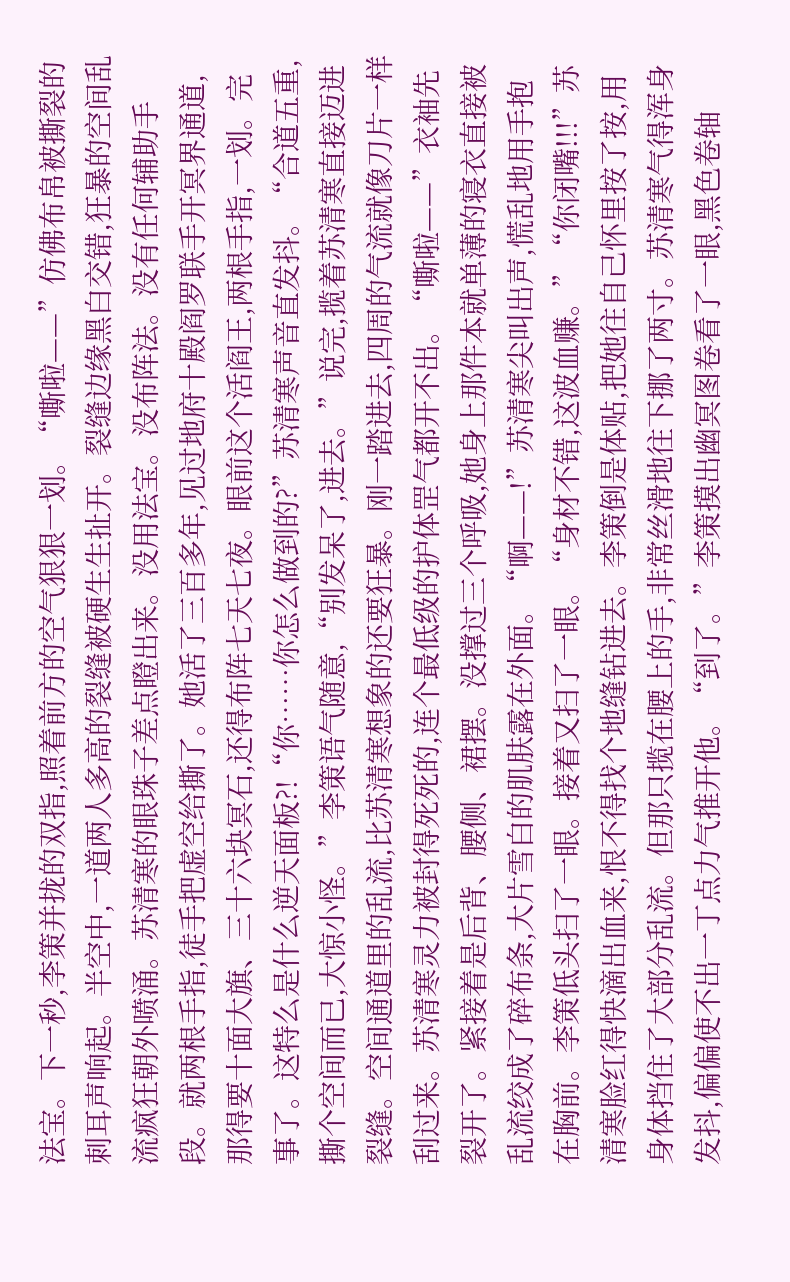法宝。下一秒,李策并拢的双指,照着前方的空气狠狠一划。“嘶啦——”仿佛布帛被撕裂的刺耳声响起。半空中,一道两人多高的裂缝被硬生生扯开。裂缝边缘黑白交错,狂暴的空间乱流疯狂朝外喷涌。苏清寒的眼珠子差点瞪出来。没用法宝。没布阵法。没有任何辅助手段。就两根手指,徒手把虚空给撕了。她活了三百多年,见过地府十殿阎罗联手开冥界通道,那得要十面大旗、三十六块冥石,还得布阵七天七夜。眼前这个活阎王,两根手指,一划。完事了。这特么是什么逆天面板?!“你……你怎么做到的?”苏清寒声音直发抖。“合道五重,撕个空间而已,大惊小怪。”李策语气随意,“别发呆了,进去。”说完,揽着苏清寒直接迈进裂缝。空间通道里的乱流,比苏清寒想象的还要狂暴。刚一踏进去,四周的气流就像刀片一样刮过来。苏清寒灵力被封得死死的,连个最低级的护体罡气都开不出。“嘶啦——”衣袖先裂开了。紧接着是后背、腰侧、裙摆。没撑过三个呼吸,她身上那件本就单薄的寝衣直接被乱流绞成了碎布条,大片雪白的肌肤露在外面。“啊——!”苏清寒尖叫出声,慌乱地用手抱在胸前。李策低头扫了一眼。接着又扫了一眼。“身材不错,这波血赚。”“你闭嘴!!!”苏清寒脸红得快滴出血来,恨不得找个地缝钻进去。李策倒是体贴,把她往自己怀里按了按,用身体挡住了大部分乱流。但那只揽在腰上的手,非常丝滑地往下挪了两寸。苏清寒气得浑身发抖,偏偏使不出一丁点力气推开他。“到了。”李策摸出幽冥图卷看了一眼,黑色卷轴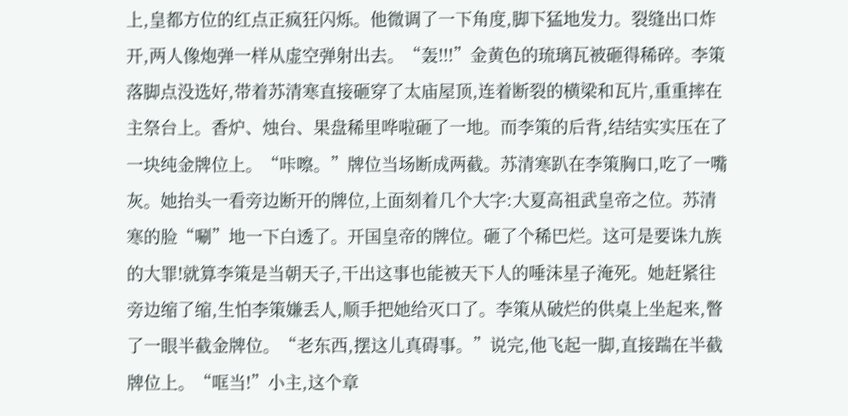上,皇都方位的红点正疯狂闪烁。他微调了一下角度,脚下猛地发力。裂缝出口炸开,两人像炮弹一样从虚空弹射出去。“轰!!!”金黄色的琉璃瓦被砸得稀碎。李策落脚点没选好,带着苏清寒直接砸穿了太庙屋顶,连着断裂的横梁和瓦片,重重摔在主祭台上。香炉、烛台、果盘稀里哗啦砸了一地。而李策的后背,结结实实压在了一块纯金牌位上。“咔嚓。”牌位当场断成两截。苏清寒趴在李策胸口,吃了一嘴灰。她抬头一看旁边断开的牌位,上面刻着几个大字:大夏高祖武皇帝之位。苏清寒的脸“唰”地一下白透了。开国皇帝的牌位。砸了个稀巴烂。这可是要诛九族的大罪!就算李策是当朝天子,干出这事也能被天下人的唾沫星子淹死。她赶紧往旁边缩了缩,生怕李策嫌丢人,顺手把她给灭口了。李策从破烂的供桌上坐起来,瞥了一眼半截金牌位。“老东西,摆这儿真碍事。”说完,他飞起一脚,直接踹在半截牌位上。“哐当!”小主,这个章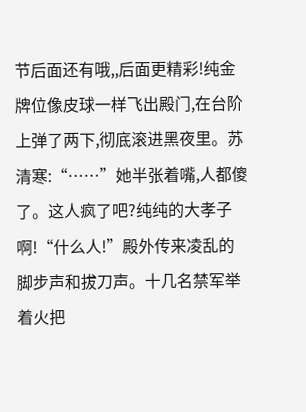节后面还有哦,,后面更精彩!纯金牌位像皮球一样飞出殿门,在台阶上弹了两下,彻底滚进黑夜里。苏清寒:“……”她半张着嘴,人都傻了。这人疯了吧?纯纯的大孝子啊!“什么人!”殿外传来凌乱的脚步声和拔刀声。十几名禁军举着火把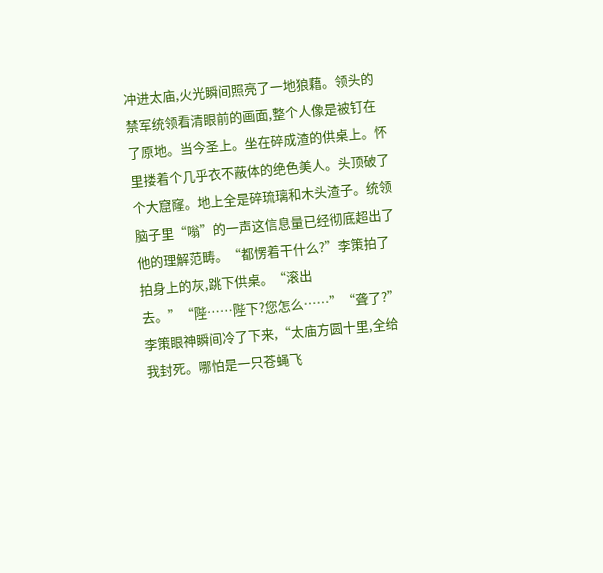冲进太庙,火光瞬间照亮了一地狼藉。领头的禁军统领看清眼前的画面,整个人像是被钉在了原地。当今圣上。坐在碎成渣的供桌上。怀里搂着个几乎衣不蔽体的绝色美人。头顶破了个大窟窿。地上全是碎琉璃和木头渣子。统领脑子里“嗡”的一声这信息量已经彻底超出了他的理解范畴。“都愣着干什么?”李策拍了拍身上的灰,跳下供桌。“滚出去。”“陛……陛下?您怎么……”“聋了?”李策眼神瞬间冷了下来,“太庙方圆十里,全给我封死。哪怕是一只苍蝇飞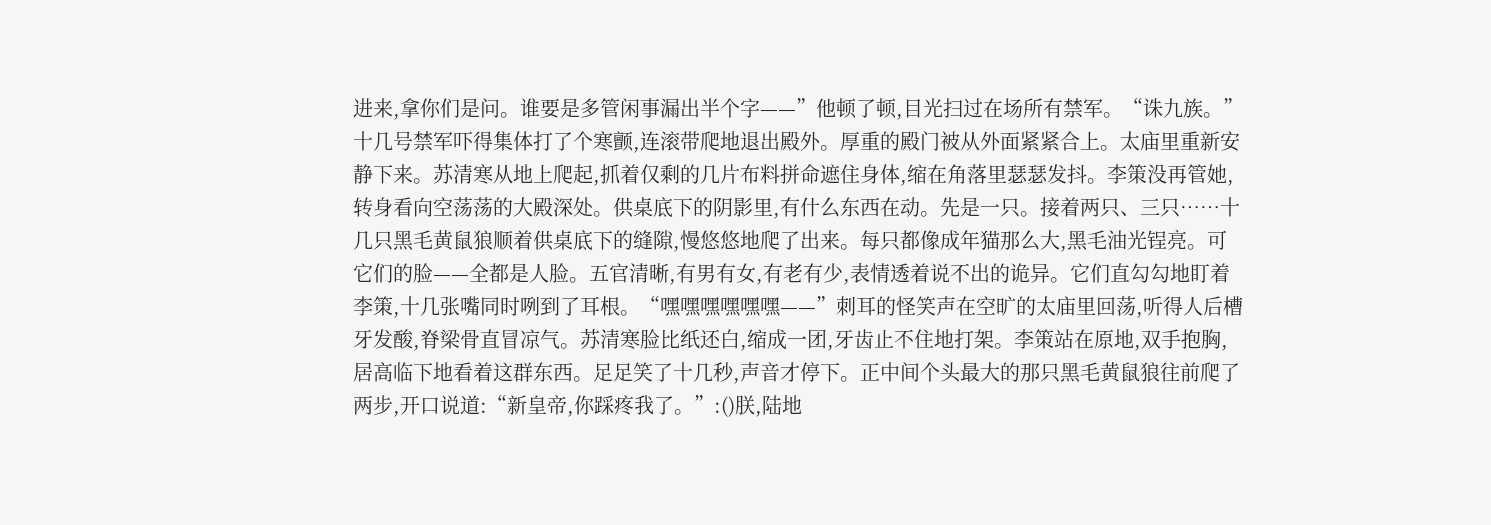进来,拿你们是问。谁要是多管闲事漏出半个字——”他顿了顿,目光扫过在场所有禁军。“诛九族。”十几号禁军吓得集体打了个寒颤,连滚带爬地退出殿外。厚重的殿门被从外面紧紧合上。太庙里重新安静下来。苏清寒从地上爬起,抓着仅剩的几片布料拼命遮住身体,缩在角落里瑟瑟发抖。李策没再管她,转身看向空荡荡的大殿深处。供桌底下的阴影里,有什么东西在动。先是一只。接着两只、三只……十几只黑毛黄鼠狼顺着供桌底下的缝隙,慢悠悠地爬了出来。每只都像成年猫那么大,黑毛油光锃亮。可它们的脸——全都是人脸。五官清晰,有男有女,有老有少,表情透着说不出的诡异。它们直勾勾地盯着李策,十几张嘴同时咧到了耳根。“嘿嘿嘿嘿嘿嘿——”刺耳的怪笑声在空旷的太庙里回荡,听得人后槽牙发酸,脊梁骨直冒凉气。苏清寒脸比纸还白,缩成一团,牙齿止不住地打架。李策站在原地,双手抱胸,居高临下地看着这群东西。足足笑了十几秒,声音才停下。正中间个头最大的那只黑毛黄鼠狼往前爬了两步,开口说道:“新皇帝,你踩疼我了。”:()朕,陆地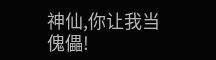神仙,你让我当傀儡!